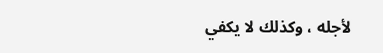لأجله ، وكذلك لا يكفي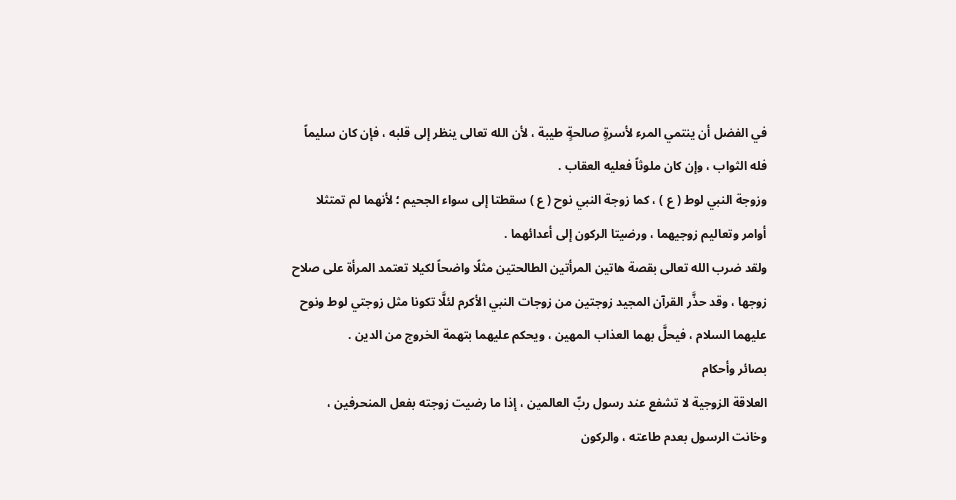في الفضل أن ينتمي المرء لأسرةٍ صالحةٍ طيبة ، لأن الله تعالى ينظر إلى قلبه ، فإن كان سليماً فله الثواب ، وإن كان ملوثاً فعليه العقاب .
وزوجة النبي لوط ( ع ) ، كما زوجة النبي نوح ( ع ) سقطتا إلى سواء الجحيم ؛ لأنهما لم تمتثلا أوامر وتعاليم زوجيهما ، ورضيتا الركون إلى أعدائهما .
ولقد ضرب الله تعالى بقصة هاتين المرأتين الطالحتين مثلًا واضحاً لكيلا تعتمد المرأة على صلاح زوجها ، وقد حذَّر القرآن المجيد زوجتين من زوجات النبي الأكرم لئلَّا تكونا مثل زوجتي لوط ونوح عليهما السلام ، فيحلَّ بهما العذاب المهين ، ويحكم عليهما بتهمة الخروج من الدين .
بصائر وأحكام
العلاقة الزوجية لا تشفع عند رسول ربِّ العالمين ، إذا ما رضيت زوجته بفعل المنحرفين ، وخانت الرسول بعدم طاعته ، والركون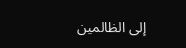إلى الظالمين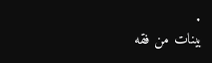.
بينات من فقه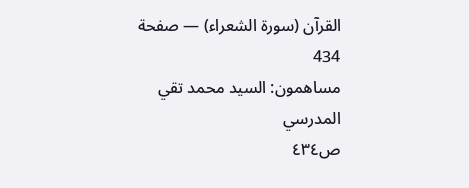القرآن (سورة الشعراء) — صفحة 434
مساهمون: السيد محمد تقي المدرسي
ص٤٣٤